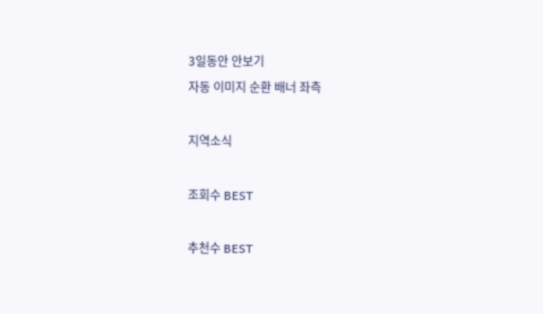3일동안 안보기
자동 이미지 순환 배너 좌측

지역소식

조회수 BEST

추천수 BEST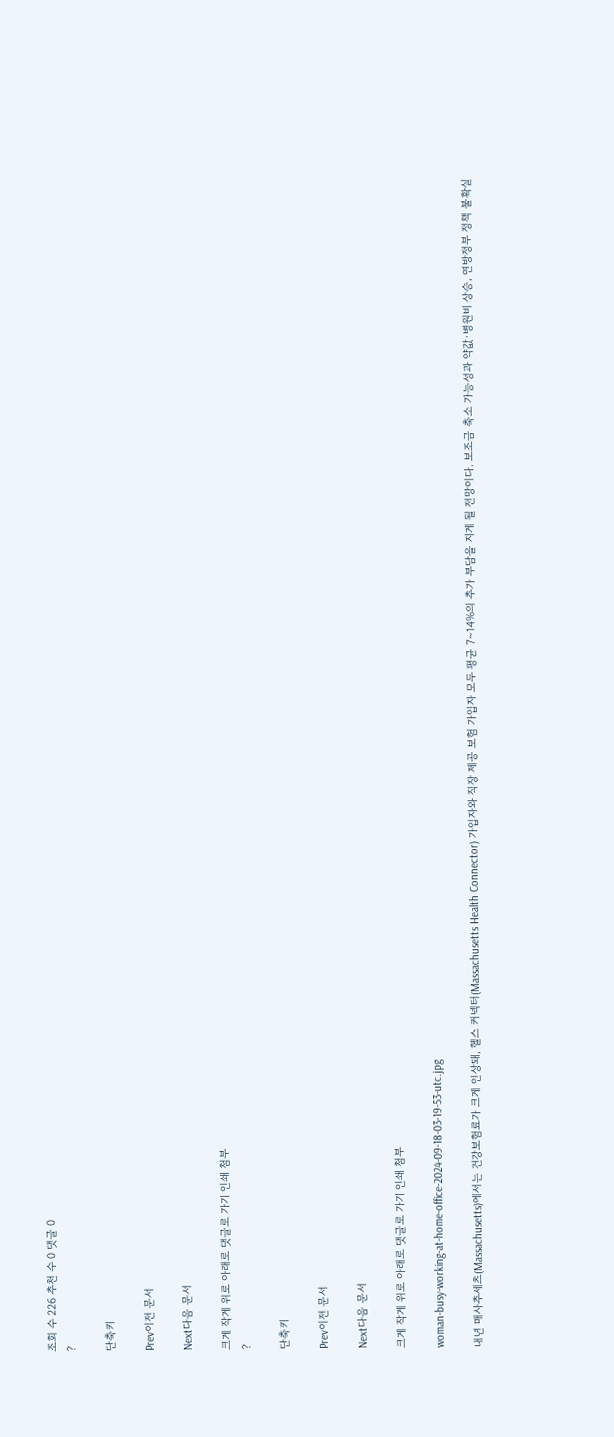조회 수 226 추천 수 0 댓글 0
?

단축키

Prev이전 문서

Next다음 문서

크게 작게 위로 아래로 댓글로 가기 인쇄 첨부
?

단축키

Prev이전 문서

Next다음 문서

크게 작게 위로 아래로 댓글로 가기 인쇄 첨부

woman-busy-working-at-home-office-2024-09-18-03-19-53-utc.jpg

내년 매사추세츠(Massachusetts)에서는 건강보험료가 크게 인상돼, 헬스 커넥터(Massachusetts Health Connector) 가입자와 직장 제공 보험 가입자 모두 평균 7~14%의 추가 부담을 지게 될 전망이다. 보조금 축소 가능성과 약값·병원비 상승, 연방정부 정책 불확실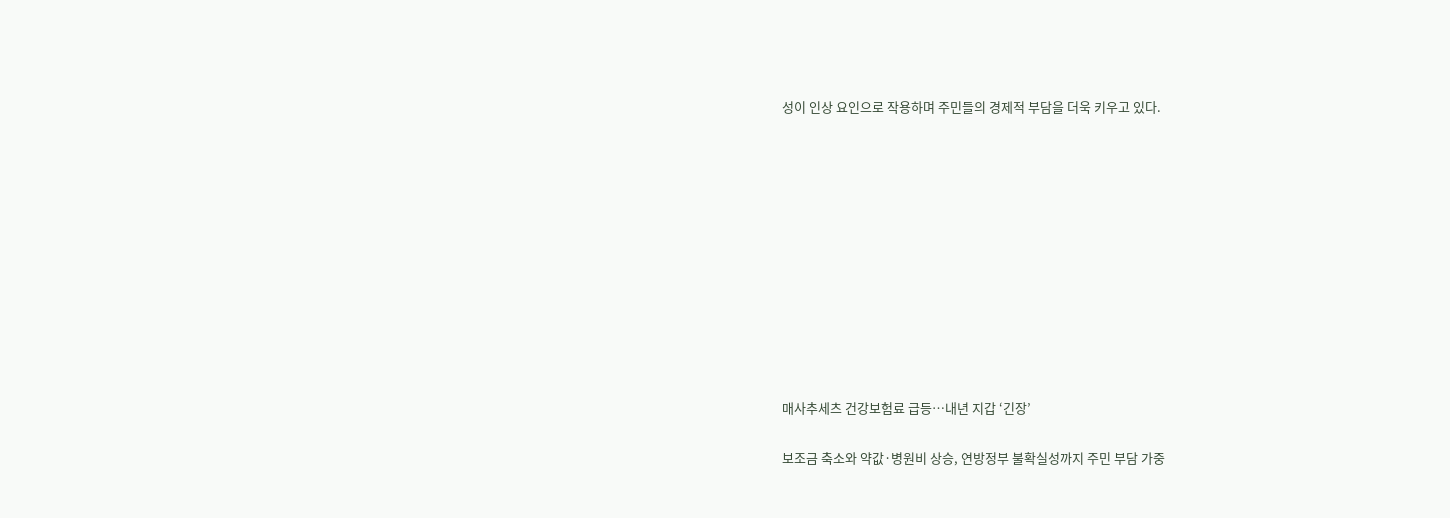성이 인상 요인으로 작용하며 주민들의 경제적 부담을 더욱 키우고 있다.











매사추세츠 건강보험료 급등…내년 지갑 ‘긴장’

보조금 축소와 약값·병원비 상승, 연방정부 불확실성까지 주민 부담 가중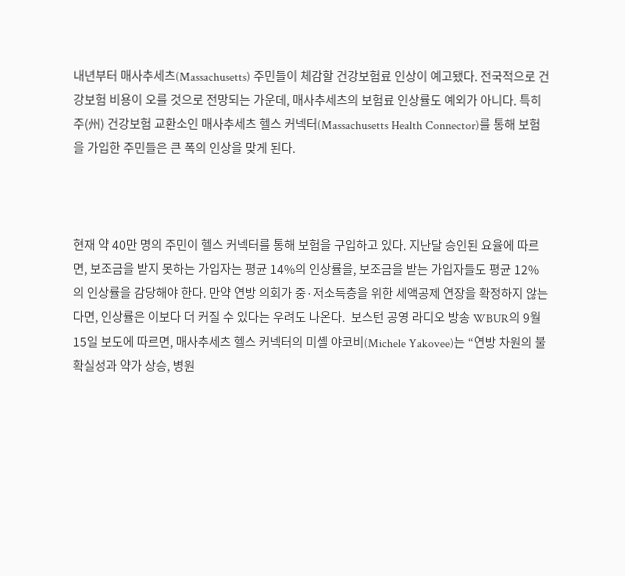내년부터 매사추세츠(Massachusetts) 주민들이 체감할 건강보험료 인상이 예고됐다. 전국적으로 건강보험 비용이 오를 것으로 전망되는 가운데, 매사추세츠의 보험료 인상률도 예외가 아니다. 특히 주(州) 건강보험 교환소인 매사추세츠 헬스 커넥터(Massachusetts Health Connector)를 통해 보험을 가입한 주민들은 큰 폭의 인상을 맞게 된다.



현재 약 40만 명의 주민이 헬스 커넥터를 통해 보험을 구입하고 있다. 지난달 승인된 요율에 따르면, 보조금을 받지 못하는 가입자는 평균 14%의 인상률을, 보조금을 받는 가입자들도 평균 12%의 인상률을 감당해야 한다. 만약 연방 의회가 중·저소득층을 위한 세액공제 연장을 확정하지 않는다면, 인상률은 이보다 더 커질 수 있다는 우려도 나온다.  보스턴 공영 라디오 방송 WBUR의 9월 15일 보도에 따르면, 매사추세츠 헬스 커넥터의 미셸 야코비(Michele Yakovee)는 “연방 차원의 불확실성과 약가 상승, 병원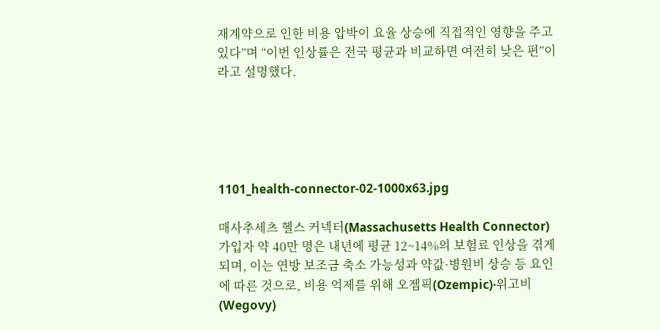재계약으로 인한 비용 압박이 요율 상승에 직접적인 영향을 주고 있다”며 “이번 인상률은 전국 평균과 비교하면 여전히 낮은 편”이라고 설명했다.





1101_health-connector-02-1000x63.jpg

매사추세츠 헬스 커넥터(Massachusetts Health Connector) 가입자 약 40만 명은 내년에 평균 12~14%의 보험료 인상을 겪게 되며, 이는 연방 보조금 축소 가능성과 약값·병원비 상승 등 요인에 따른 것으로, 비용 억제를 위해 오젬픽(Ozempic)·위고비(Wegovy)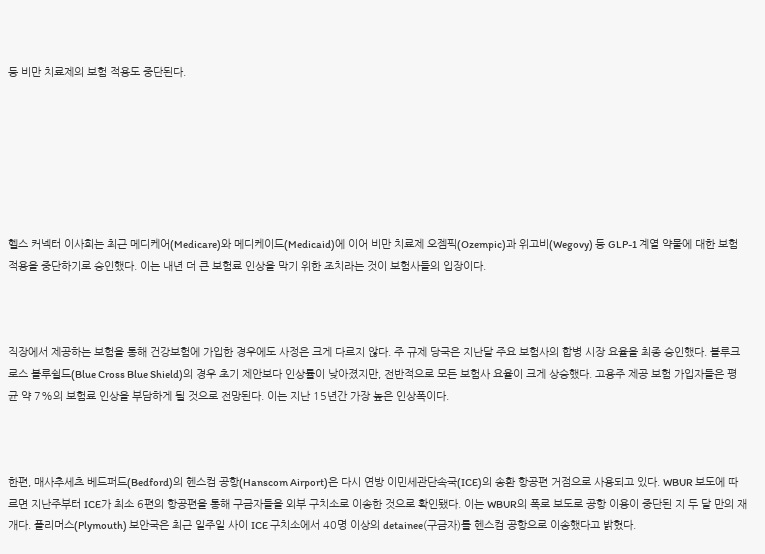등 비만 치료제의 보험 적용도 중단된다.







헬스 커넥터 이사회는 최근 메디케어(Medicare)와 메디케이드(Medicaid)에 이어 비만 치료제 오젬픽(Ozempic)과 위고비(Wegovy) 등 GLP-1 계열 약물에 대한 보험 적용을 중단하기로 승인했다. 이는 내년 더 큰 보험료 인상을 막기 위한 조치라는 것이 보험사들의 입장이다.



직장에서 제공하는 보험을 통해 건강보험에 가입한 경우에도 사정은 크게 다르지 않다. 주 규제 당국은 지난달 주요 보험사의 합병 시장 요율을 최종 승인했다. 블루크로스 블루쉴드(Blue Cross Blue Shield)의 경우 초기 제안보다 인상률이 낮아졌지만, 전반적으로 모든 보험사 요율이 크게 상승했다. 고용주 제공 보험 가입자들은 평균 약 7%의 보험료 인상을 부담하게 될 것으로 전망된다. 이는 지난 15년간 가장 높은 인상폭이다.



한편, 매사추세츠 베드퍼드(Bedford)의 헨스컴 공항(Hanscom Airport)은 다시 연방 이민세관단속국(ICE)의 송환 항공편 거점으로 사용되고 있다. WBUR 보도에 따르면 지난주부터 ICE가 최소 6편의 항공편을 통해 구금자들을 외부 구치소로 이송한 것으로 확인됐다. 이는 WBUR의 폭로 보도로 공항 이용이 중단된 지 두 달 만의 재개다. 플리머스(Plymouth) 보안국은 최근 일주일 사이 ICE 구치소에서 40명 이상의 detainee(구금자)를 헨스컴 공항으로 이송했다고 밝혔다.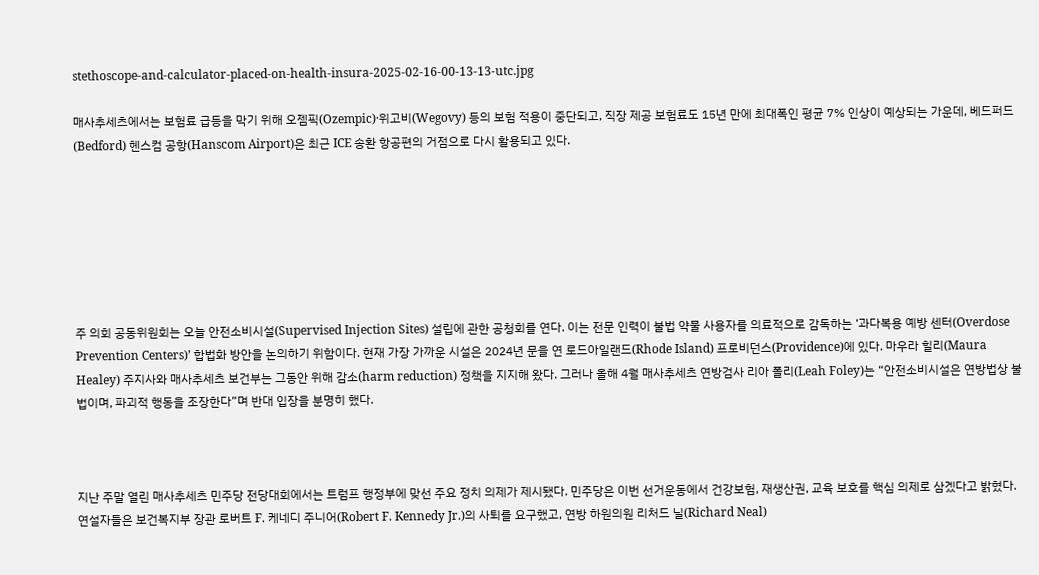stethoscope-and-calculator-placed-on-health-insura-2025-02-16-00-13-13-utc.jpg

매사추세츠에서는 보험료 급등을 막기 위해 오젬픽(Ozempic)·위고비(Wegovy) 등의 보험 적용이 중단되고, 직장 제공 보험료도 15년 만에 최대폭인 평균 7% 인상이 예상되는 가운데, 베드퍼드(Bedford) 헨스컴 공항(Hanscom Airport)은 최근 ICE 송환 항공편의 거점으로 다시 활용되고 있다.







주 의회 공동위원회는 오늘 안전소비시설(Supervised Injection Sites) 설립에 관한 공청회를 연다. 이는 전문 인력이 불법 약물 사용자를 의료적으로 감독하는 ‘과다복용 예방 센터(Overdose Prevention Centers)’ 합법화 방안을 논의하기 위함이다. 현재 가장 가까운 시설은 2024년 문을 연 로드아일랜드(Rhode Island) 프로비던스(Providence)에 있다. 마우라 힐리(Maura Healey) 주지사와 매사추세츠 보건부는 그동안 위해 감소(harm reduction) 정책을 지지해 왔다. 그러나 올해 4월 매사추세츠 연방검사 리아 폴리(Leah Foley)는 “안전소비시설은 연방법상 불법이며, 파괴적 행동을 조장한다”며 반대 입장을 분명히 했다.



지난 주말 열린 매사추세츠 민주당 전당대회에서는 트럼프 행정부에 맞선 주요 정치 의제가 제시됐다. 민주당은 이번 선거운동에서 건강보험, 재생산권, 교육 보호를 핵심 의제로 삼겠다고 밝혔다. 연설자들은 보건복지부 장관 로버트 F. 케네디 주니어(Robert F. Kennedy Jr.)의 사퇴를 요구했고, 연방 하원의원 리처드 닐(Richard Neal)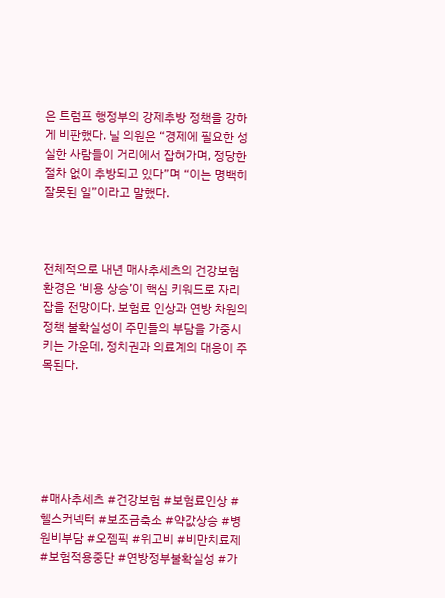은 트럼프 행정부의 강제추방 정책을 강하게 비판했다. 닐 의원은 “경제에 필요한 성실한 사람들이 거리에서 잡혀가며, 정당한 절차 없이 추방되고 있다”며 “이는 명백히 잘못된 일”이라고 말했다.



전체적으로 내년 매사추세츠의 건강보험 환경은 ‘비용 상승’이 핵심 키워드로 자리 잡을 전망이다. 보험료 인상과 연방 차원의 정책 불확실성이 주민들의 부담을 가중시키는 가운데, 정치권과 의료계의 대응이 주목된다.






#매사추세츠 #건강보험 #보험료인상 #헬스커넥터 #보조금축소 #약값상승 #병원비부담 #오젬픽 #위고비 #비만치료제 #보험적용중단 #연방정부불확실성 #가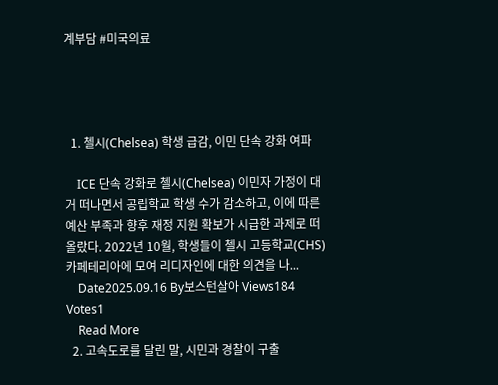계부담 #미국의료




  1. 첼시(Chelsea) 학생 급감, 이민 단속 강화 여파

    ICE 단속 강화로 첼시(Chelsea) 이민자 가정이 대거 떠나면서 공립학교 학생 수가 감소하고, 이에 따른 예산 부족과 향후 재정 지원 확보가 시급한 과제로 떠올랐다. 2022년 10월, 학생들이 첼시 고등학교(CHS) 카페테리아에 모여 리디자인에 대한 의견을 나...
    Date2025.09.16 By보스턴살아 Views184 Votes1
    Read More
  2. 고속도로를 달린 말, 시민과 경찰이 구출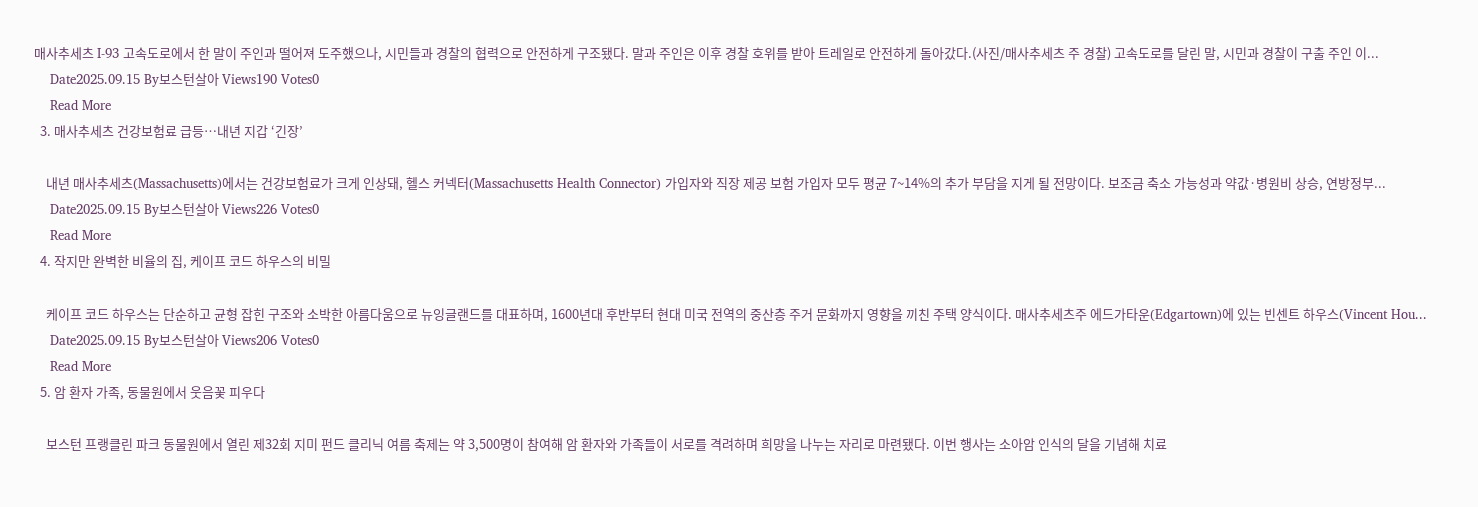매사추세츠 I-93 고속도로에서 한 말이 주인과 떨어져 도주했으나, 시민들과 경찰의 협력으로 안전하게 구조됐다. 말과 주인은 이후 경찰 호위를 받아 트레일로 안전하게 돌아갔다.(사진/매사추세츠 주 경찰) 고속도로를 달린 말, 시민과 경찰이 구출 주인 이...
    Date2025.09.15 By보스턴살아 Views190 Votes0
    Read More
  3. 매사추세츠 건강보험료 급등…내년 지갑 ‘긴장’

    내년 매사추세츠(Massachusetts)에서는 건강보험료가 크게 인상돼, 헬스 커넥터(Massachusetts Health Connector) 가입자와 직장 제공 보험 가입자 모두 평균 7~14%의 추가 부담을 지게 될 전망이다. 보조금 축소 가능성과 약값·병원비 상승, 연방정부...
    Date2025.09.15 By보스턴살아 Views226 Votes0
    Read More
  4. 작지만 완벽한 비율의 집, 케이프 코드 하우스의 비밀

    케이프 코드 하우스는 단순하고 균형 잡힌 구조와 소박한 아름다움으로 뉴잉글랜드를 대표하며, 1600년대 후반부터 현대 미국 전역의 중산층 주거 문화까지 영향을 끼친 주택 양식이다. 매사추세츠주 에드가타운(Edgartown)에 있는 빈센트 하우스(Vincent Hou...
    Date2025.09.15 By보스턴살아 Views206 Votes0
    Read More
  5. 암 환자 가족, 동물원에서 웃음꽃 피우다

    보스턴 프랭클린 파크 동물원에서 열린 제32회 지미 펀드 클리닉 여름 축제는 약 3,500명이 참여해 암 환자와 가족들이 서로를 격려하며 희망을 나누는 자리로 마련됐다. 이번 행사는 소아암 인식의 달을 기념해 치료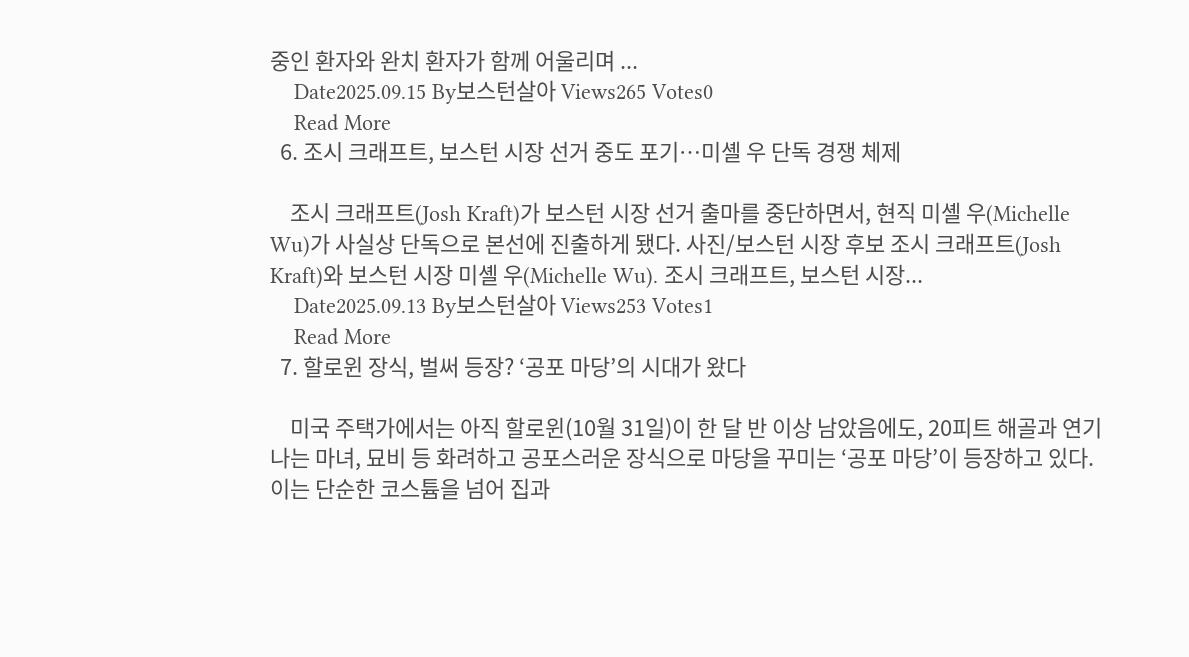중인 환자와 완치 환자가 함께 어울리며 ...
    Date2025.09.15 By보스턴살아 Views265 Votes0
    Read More
  6. 조시 크래프트, 보스턴 시장 선거 중도 포기…미셸 우 단독 경쟁 체제

    조시 크래프트(Josh Kraft)가 보스턴 시장 선거 출마를 중단하면서, 현직 미셸 우(Michelle Wu)가 사실상 단독으로 본선에 진출하게 됐다. 사진/보스턴 시장 후보 조시 크래프트(Josh Kraft)와 보스턴 시장 미셸 우(Michelle Wu). 조시 크래프트, 보스턴 시장...
    Date2025.09.13 By보스턴살아 Views253 Votes1
    Read More
  7. 할로윈 장식, 벌써 등장? ‘공포 마당’의 시대가 왔다

    미국 주택가에서는 아직 할로윈(10월 31일)이 한 달 반 이상 남았음에도, 20피트 해골과 연기 나는 마녀, 묘비 등 화려하고 공포스러운 장식으로 마당을 꾸미는 ‘공포 마당’이 등장하고 있다. 이는 단순한 코스튬을 넘어 집과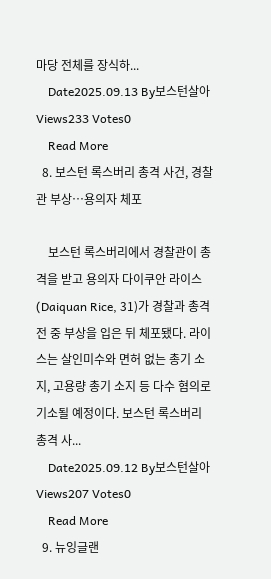마당 전체를 장식하...
    Date2025.09.13 By보스턴살아 Views233 Votes0
    Read More
  8. 보스턴 록스버리 총격 사건, 경찰관 부상…용의자 체포

    보스턴 록스버리에서 경찰관이 총격을 받고 용의자 다이쿠안 라이스(Daiquan Rice, 31)가 경찰과 총격전 중 부상을 입은 뒤 체포됐다. 라이스는 살인미수와 면허 없는 총기 소지, 고용량 총기 소지 등 다수 혐의로 기소될 예정이다. 보스턴 록스버리 총격 사...
    Date2025.09.12 By보스턴살아 Views207 Votes0
    Read More
  9. 뉴잉글랜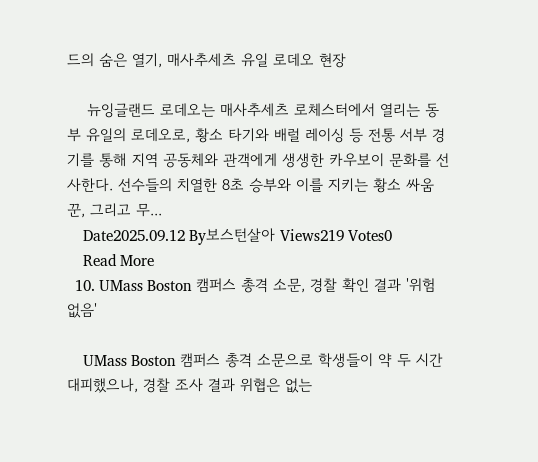드의 숨은 열기, 매사추세츠 유일 로데오 현장

    뉴잉글랜드 로데오는 매사추세츠 로체스터에서 열리는 동부 유일의 로데오로, 황소 타기와 배럴 레이싱 등 전통 서부 경기를 통해 지역 공동체와 관객에게 생생한 카우보이 문화를 선사한다. 선수들의 치열한 8초 승부와 이를 지키는 황소 싸움꾼, 그리고 무...
    Date2025.09.12 By보스턴살아 Views219 Votes0
    Read More
  10. UMass Boston 캠퍼스 총격 소문, 경찰 확인 결과 '위험 없음'

    UMass Boston 캠퍼스 총격 소문으로 학생들이 약 두 시간 대피했으나, 경찰 조사 결과 위협은 없는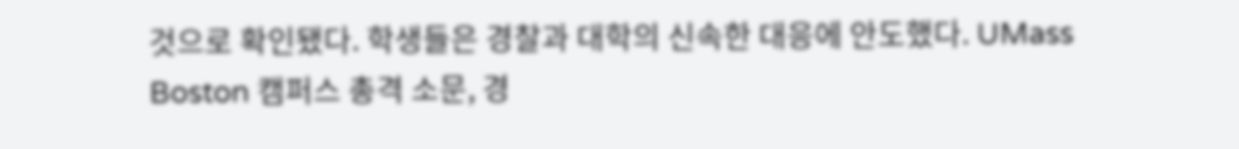것으로 확인됐다. 학생들은 경찰과 대학의 신속한 대응에 안도했다. UMass Boston 캠퍼스 총격 소문, 경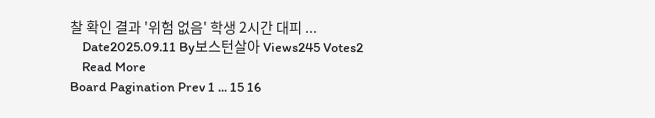찰 확인 결과 '위험 없음' 학생 2시간 대피 ...
    Date2025.09.11 By보스턴살아 Views245 Votes2
    Read More
Board Pagination Prev 1 ... 15 16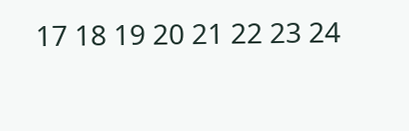17 18 19 20 21 22 23 24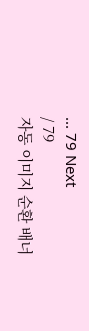... 79 Next
/ 79
자동 이미지 순환 배너